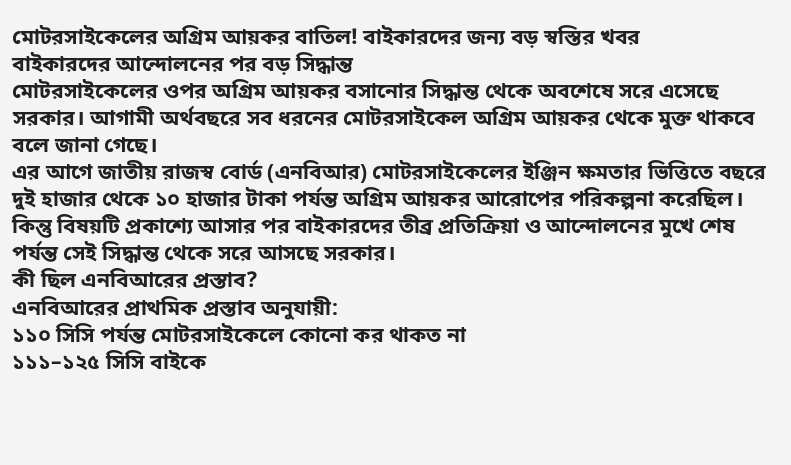মোটরসাইকেলের অগ্রিম আয়কর বাতিল! বাইকারদের জন্য বড় স্বস্তির খবর
বাইকারদের আন্দোলনের পর বড় সিদ্ধান্ত
মোটরসাইকেলের ওপর অগ্রিম আয়কর বসানোর সিদ্ধান্ত থেকে অবশেষে সরে এসেছে সরকার। আগামী অর্থবছরে সব ধরনের মোটরসাইকেল অগ্রিম আয়কর থেকে মুক্ত থাকবে বলে জানা গেছে।
এর আগে জাতীয় রাজস্ব বোর্ড (এনবিআর) মোটরসাইকেলের ইঞ্জিন ক্ষমতার ভিত্তিতে বছরে দুই হাজার থেকে ১০ হাজার টাকা পর্যন্ত অগ্রিম আয়কর আরোপের পরিকল্পনা করেছিল।
কিন্তু বিষয়টি প্রকাশ্যে আসার পর বাইকারদের তীব্র প্রতিক্রিয়া ও আন্দোলনের মুখে শেষ পর্যন্ত সেই সিদ্ধান্ত থেকে সরে আসছে সরকার।
কী ছিল এনবিআরের প্রস্তাব?
এনবিআরের প্রাথমিক প্রস্তাব অনুযায়ী:
১১০ সিসি পর্যন্ত মোটরসাইকেলে কোনো কর থাকত না
১১১–১২৫ সিসি বাইকে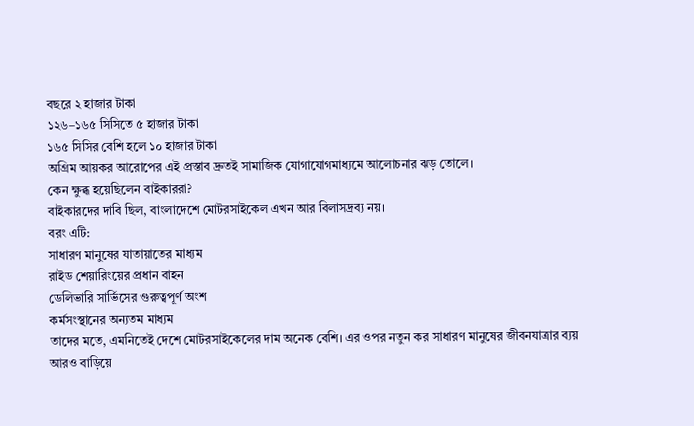বছরে ২ হাজার টাকা
১২৬–১৬৫ সিসিতে ৫ হাজার টাকা
১৬৫ সিসির বেশি হলে ১০ হাজার টাকা
অগ্রিম আয়কর আরোপের এই প্রস্তাব দ্রুতই সামাজিক যোগাযোগমাধ্যমে আলোচনার ঝড় তোলে।
কেন ক্ষুব্ধ হয়েছিলেন বাইকাররা?
বাইকারদের দাবি ছিল, বাংলাদেশে মোটরসাইকেল এখন আর বিলাসদ্রব্য নয়।
বরং এটি:
সাধারণ মানুষের যাতায়াতের মাধ্যম
রাইড শেয়ারিংয়ের প্রধান বাহন
ডেলিভারি সার্ভিসের গুরুত্বপূর্ণ অংশ
কর্মসংস্থানের অন্যতম মাধ্যম
তাদের মতে, এমনিতেই দেশে মোটরসাইকেলের দাম অনেক বেশি। এর ওপর নতুন কর সাধারণ মানুষের জীবনযাত্রার ব্যয় আরও বাড়িয়ে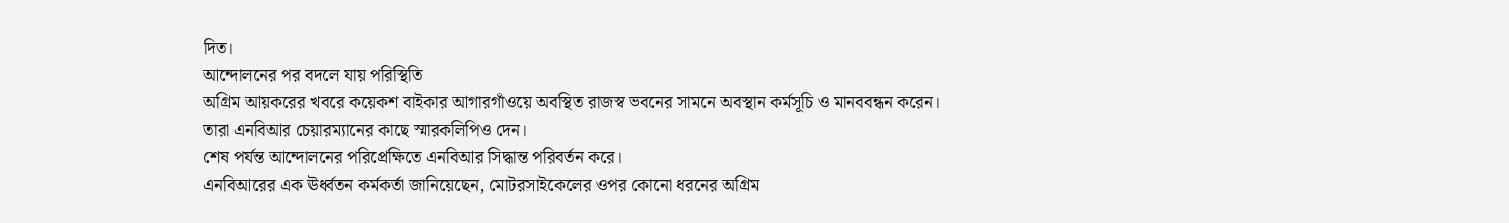দিত।
আন্দোলনের পর বদলে যায় পরিস্থিতি
অগ্রিম আয়করের খবরে কয়েকশ বাইকার আগারগাঁওয়ে অবস্থিত রাজস্ব ভবনের সামনে অবস্থান কর্মসূচি ও মানববন্ধন করেন।
তারা এনবিআর চেয়ারম্যানের কাছে স্মারকলিপিও দেন।
শেষ পর্যন্ত আন্দোলনের পরিপ্রেক্ষিতে এনবিআর সিদ্ধান্ত পরিবর্তন করে।
এনবিআরের এক ঊর্ধ্বতন কর্মকর্তা জানিয়েছেন, মোটরসাইকেলের ওপর কোনো ধরনের অগ্রিম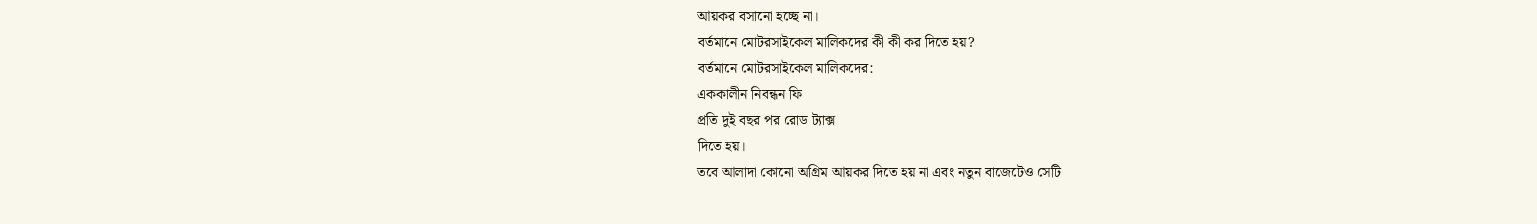আয়কর বসানো হচ্ছে না।
বর্তমানে মোটরসাইকেল মালিকদের কী কী কর দিতে হয়?
বর্তমানে মোটরসাইকেল মালিকদের:
এককালীন নিবন্ধন ফি
প্রতি দুই বছর পর রোড ট্যাক্স
দিতে হয়।
তবে আলাদা কোনো অগ্রিম আয়কর দিতে হয় না এবং নতুন বাজেটেও সেটি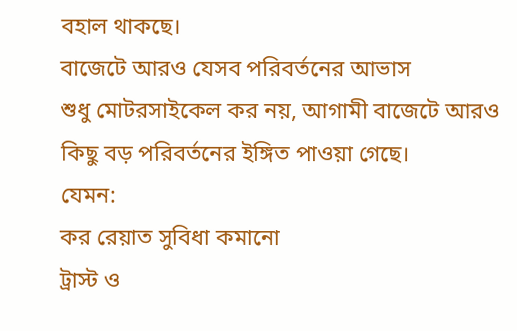বহাল থাকছে।
বাজেটে আরও যেসব পরিবর্তনের আভাস
শুধু মোটরসাইকেল কর নয়, আগামী বাজেটে আরও কিছু বড় পরিবর্তনের ইঙ্গিত পাওয়া গেছে।
যেমন:
কর রেয়াত সুবিধা কমানো
ট্রাস্ট ও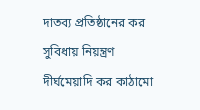দাতব্য প্রতিষ্ঠানের কর সুবিধায় নিয়ন্ত্রণ
দীর্ঘমেয়াদি কর কাঠামো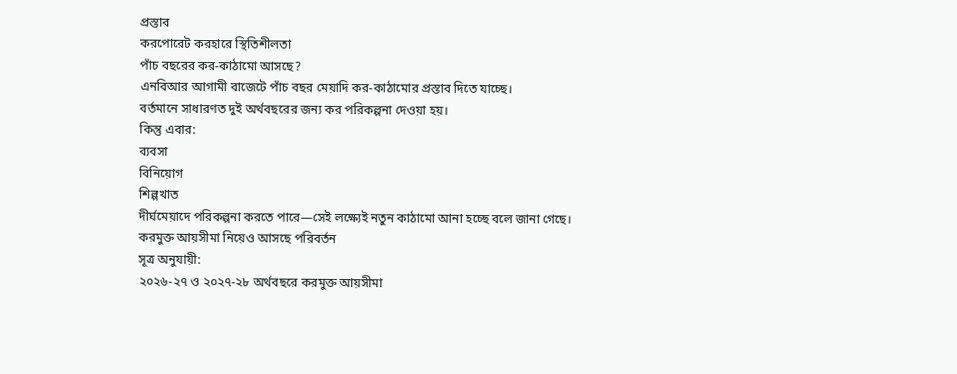প্রস্তাব
করপোরেট করহারে স্থিতিশীলতা
পাঁচ বছরের কর-কাঠামো আসছে?
এনবিআর আগামী বাজেটে পাঁচ বছর মেয়াদি কর-কাঠামোর প্রস্তাব দিতে যাচ্ছে।
বর্তমানে সাধারণত দুই অর্থবছরের জন্য কর পরিকল্পনা দেওয়া হয়।
কিন্তু এবার:
ব্যবসা
বিনিয়োগ
শিল্পখাত
দীর্ঘমেয়াদে পরিকল্পনা করতে পারে—সেই লক্ষ্যেই নতুন কাঠামো আনা হচ্ছে বলে জানা গেছে।
করমুক্ত আয়সীমা নিয়েও আসছে পরিবর্তন
সূত্র অনুযায়ী:
২০২৬-২৭ ও ২০২৭-২৮ অর্থবছরে করমুক্ত আয়সীমা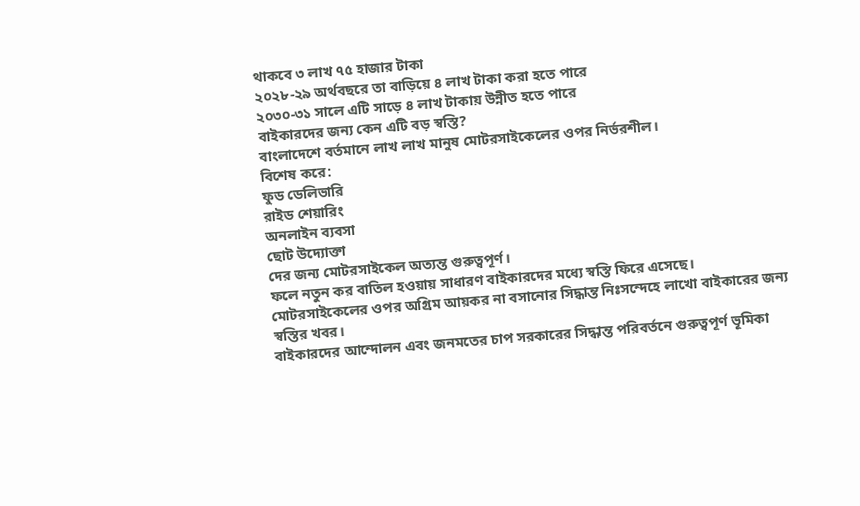থাকবে ৩ লাখ ৭৫ হাজার টাকা
২০২৮-২৯ অর্থবছরে তা বাড়িয়ে ৪ লাখ টাকা করা হতে পারে
২০৩০-৩১ সালে এটি সাড়ে ৪ লাখ টাকায় উন্নীত হতে পারে
বাইকারদের জন্য কেন এটি বড় স্বস্তি?
বাংলাদেশে বর্তমানে লাখ লাখ মানুষ মোটরসাইকেলের ওপর নির্ভরশীল।
বিশেষ করে:
ফুড ডেলিভারি
রাইড শেয়ারিং
অনলাইন ব্যবসা
ছোট উদ্যোক্তা
দের জন্য মোটরসাইকেল অত্যন্ত গুরুত্বপূর্ণ।
ফলে নতুন কর বাতিল হওয়ায় সাধারণ বাইকারদের মধ্যে স্বস্তি ফিরে এসেছে।
মোটরসাইকেলের ওপর অগ্রিম আয়কর না বসানোর সিদ্ধান্ত নিঃসন্দেহে লাখো বাইকারের জন্য স্বস্তির খবর।
বাইকারদের আন্দোলন এবং জনমতের চাপ সরকারের সিদ্ধান্ত পরিবর্তনে গুরুত্বপূর্ণ ভূমিকা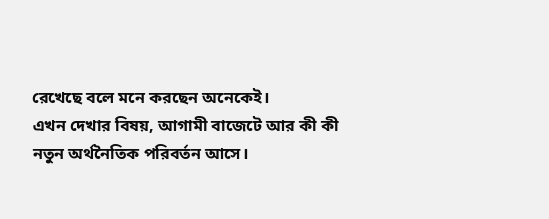রেখেছে বলে মনে করছেন অনেকেই।
এখন দেখার বিষয়, আগামী বাজেটে আর কী কী নতুন অর্থনৈতিক পরিবর্তন আসে।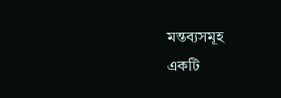মন্তব্যসমূহ
একটি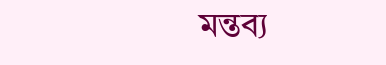মন্তব্য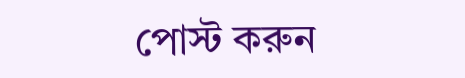পোস্ট করুন